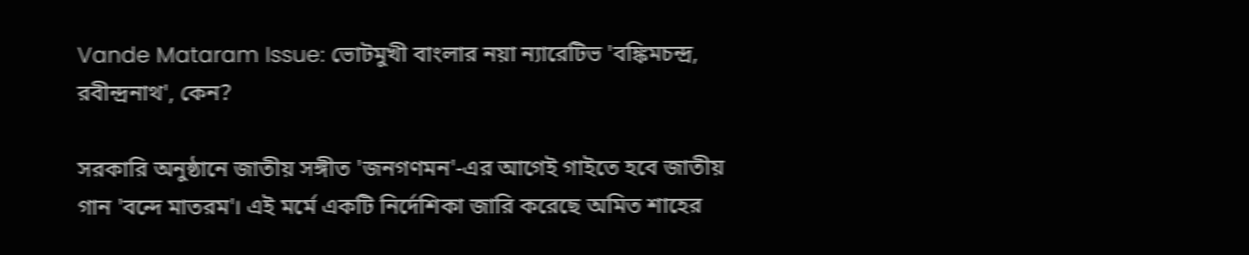Vande Mataram Issue: ভোটমুখী বাংলার নয়া ন্যারেটিভ 'বঙ্কিমচন্দ্র, রবীন্দ্রনাথ', কেন?

সরকারি অনুষ্ঠানে জাতীয় সঙ্গীত 'জনগণমন'-এর আগেই গাইতে হবে জাতীয় গান 'বন্দে মাতরম'। এই মর্মে একটি নির্দেশিকা জারি করেছে অমিত শাহের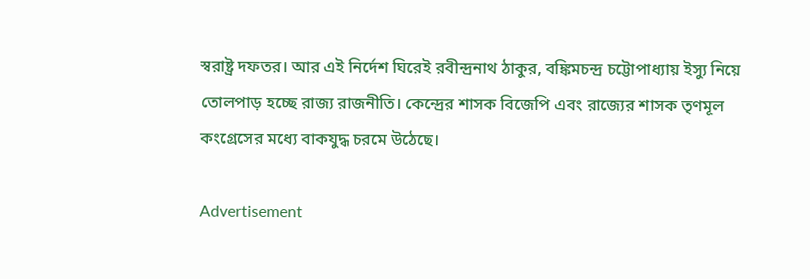স্বরাষ্ট্র দফতর। আর এই নির্দেশ ঘিরেই রবীন্দ্রনাথ ঠাকুর, বঙ্কিমচন্দ্র চট্টোপাধ্যায় ইস্যু নিয়ে তোলপাড় হচ্ছে রাজ্য রাজনীতি। কেন্দ্রের শাসক বিজেপি এবং রাজ্যের শাসক তৃণমূল কংগ্রেসের মধ্যে বাকযুদ্ধ চরমে উঠেছে।

Advertisement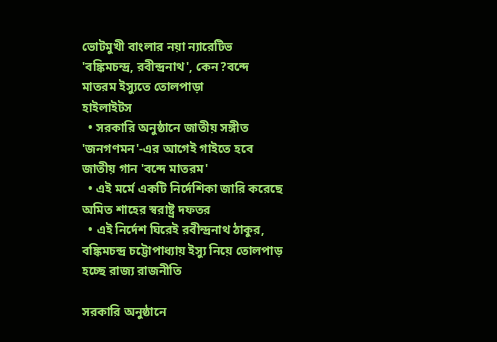ভোটমুখী বাংলার নয়া ন্যারেটিভ 'বঙ্কিমচন্দ্র, রবীন্দ্রনাথ', কেন?বন্দে মাতরম ইস্যুতে তোলপাড়া
হাইলাইটস
  • সরকারি অনুষ্ঠানে জাতীয় সঙ্গীত 'জনগণমন'-এর আগেই গাইতে হবে জাতীয় গান 'বন্দে মাতরম'
  • এই মর্মে একটি নির্দেশিকা জারি করেছে অমিত শাহের স্বরাষ্ট্র দফতর
  • এই নির্দেশ ঘিরেই রবীন্দ্রনাথ ঠাকুর, বঙ্কিমচন্দ্র চট্টোপাধ্যায় ইস্যু নিয়ে তোলপাড় হচ্ছে রাজ্য রাজনীতি

সরকারি অনুষ্ঠানে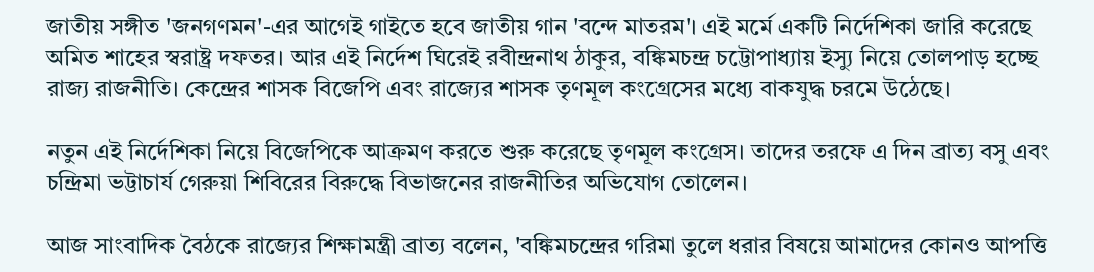জাতীয় সঙ্গীত 'জনগণমন'-এর আগেই গাইতে হবে জাতীয় গান 'বন্দে মাতরম'। এই মর্মে একটি নির্দেশিকা জারি করেছে অমিত শাহের স্বরাষ্ট্র দফতর। আর এই নির্দেশ ঘিরেই রবীন্দ্রনাথ ঠাকুর, বঙ্কিমচন্দ্র চট্টোপাধ্যায় ইস্যু নিয়ে তোলপাড় হচ্ছে রাজ্য রাজনীতি। কেন্দ্রের শাসক বিজেপি এবং রাজ্যের শাসক তৃণমূল কংগ্রেসের মধ্যে বাকযুদ্ধ চরমে উঠেছে।

নতুন এই নির্দেশিকা নিয়ে বিজেপিকে আক্রমণ করতে শুরু করেছে তৃণমূল কংগ্রেস। তাদের তরফে এ দিন ব্রাত্য বসু এবং চন্দ্রিমা ভট্টাচার্য গেরুয়া শিবিরের বিরুদ্ধে বিভাজনের রাজনীতির অভিযোগ তোলেন।

আজ সাংবাদিক বৈঠকে রাজ্যের শিক্ষামন্ত্রী ব্রাত্য বলেন, 'বঙ্কিমচন্দ্রের গরিমা তুলে ধরার বিষয়ে আমাদের কোনও আপত্তি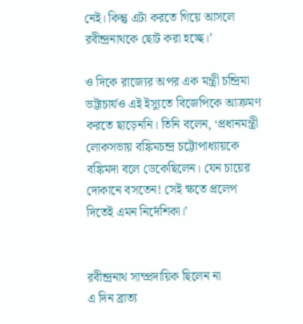নেই। কিন্তু এটা করতে গিয়ে আসলে রবীন্দ্রনাথকে ছোট করা হচ্ছে।’

ও দিকে রাজ্যের অপর এক মন্ত্রী চন্দ্রিমা ভট্টাচার্যও এই ইস্যুতে বিজেপিকে আক্রমণ করতে ছাড়েননি। তিনি বলেন, ‘প্রধানমন্ত্রী লোকসভায় বঙ্কিমচন্দ্র চট্টোপাধ্যায়কে বঙ্কিমদা বলে ডেকেছিলেন। যেন চায়ের দোকানে বসতেন! সেই ক্ষতে প্রলেপ দিতেই এমন নির্দেশিকা।’


রবীন্দ্রনাথ সাম্প্রদায়িক ছিলেন না
এ দিন ব্রাত্য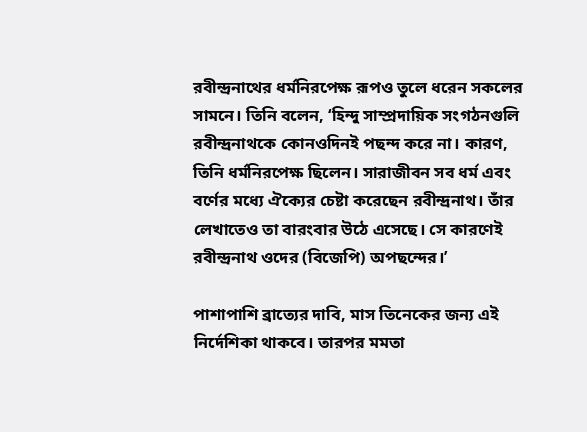রবীন্দ্রনাথের ধর্মনিরপেক্ষ রূপও তুলে ধরেন সকলের সামনে। তিনি বলেন, ‘হিন্দু সাম্প্রদায়িক সংগঠনগুলি রবীন্দ্রনাথকে কোনওদিনই পছন্দ করে না। কারণ, তিনি ধর্মনিরপেক্ষ ছিলেন। সারাজীবন সব ধর্ম এবং বর্ণের মধ্যে ঐক্যের চেষ্টা করেছেন রবীন্দ্রনাথ। তাঁর লেখাতেও তা বারংবার উঠে এসেছে। সে কারণেই রবীন্দ্রনাথ ওদের (বিজেপি) অপছন্দের।’

পাশাপাশি ব্রাত্যের দাবি, মাস তিনেকের জন্য এই নির্দেশিকা থাকবে। তারপর মমতা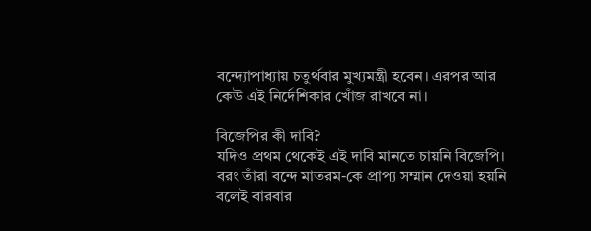বন্দ্যোপাধ্যায় চতুর্থবার মুখ্যমন্ত্রী হবেন। এরপর আর কেউ এই নির্দেশিকার খোঁজ রাখবে না।

বিজেপির কী দাবি?
যদিও প্রথম থেকেই এই দাবি মানতে চায়নি বিজেপি। বরং তাঁরা বন্দে মাতরম-কে প্রাপ্য সম্মান দেওয়া হয়নি বলেই বারবার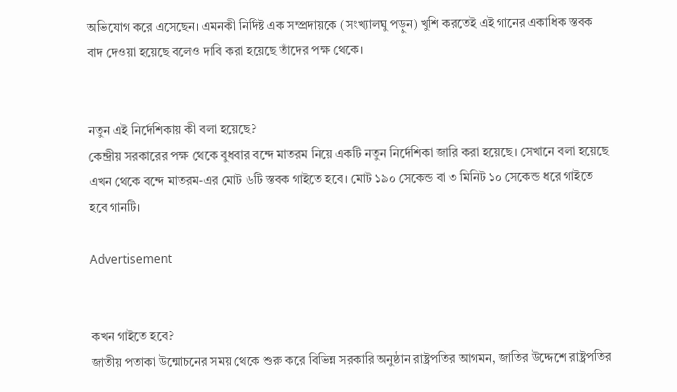অভিযোগ করে এসেছেন। এমনকী নির্দিষ্ট এক সম্প্রদায়কে (সংখ্যালঘু পড়ুন) খুশি করতেই এই গানের একাধিক স্তবক বাদ দেওয়া হয়েছে বলেও দাবি করা হয়েছে তাঁদের পক্ষ থেকে।


নতুন এই নির্দেশিকায় কী বলা হয়েছে?
কেন্দ্রীয় সরকারের পক্ষ থেকে বুধবার বন্দে মাতরম নিয়ে একটি নতুন নির্দেশিকা জারি করা হয়েছে। সেখানে বলা হয়েছে এখন থেকে বন্দে মাতরম-এর মোট ৬টি স্তবক গাইতে হবে। মোট ১৯০ সেকেন্ড বা ৩ মিনিট ১০ সেকেন্ড ধরে গাইতে হবে গানটি।

Advertisement


কখন গাইতে হবে?
জাতীয় পতাকা উন্মোচনের সময় থেকে শুরু করে বিভিন্ন সরকারি অনুষ্ঠান রাষ্ট্রপতির আগমন, জাতির উদ্দেশে রাষ্ট্রপতির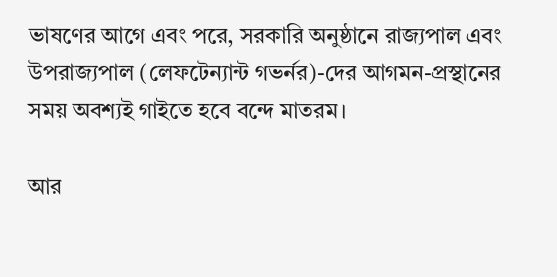ভাষণের আগে এবং পরে, সরকারি অনুষ্ঠানে রাজ্যপাল এবং উপরাজ্যপাল (লেফটেন্যান্ট গভর্নর)-দের আগমন-প্রস্থানের সময় অবশ্যই গাইতে হবে বন্দে মাতরম।

আর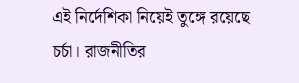এই নির্দেশিকা নিয়েই তুঙ্গে রয়েছে চর্চা। রাজনীতির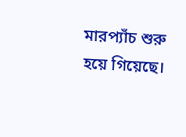মারপ্যাঁচ শুরু হয়ে গিয়েছে।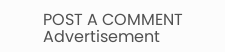POST A COMMENT
Advertisement